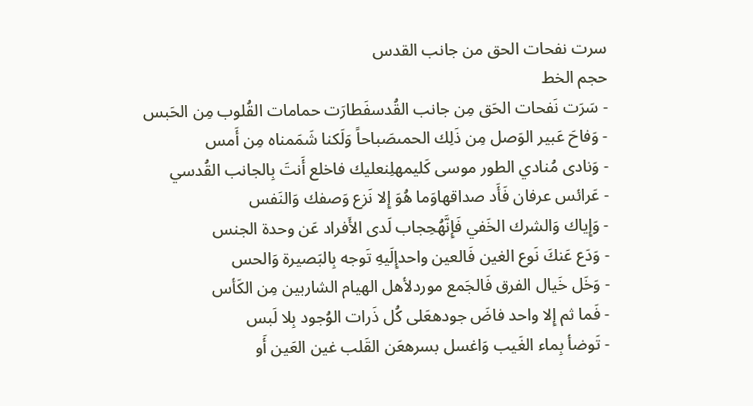سرت نفحات الحق من جانب القدس
حجم الخط
- سَرَت نَفحات الحَق مِن جانب القُدسفَطارَت حمامات القُلوب مِن الحَبس
- وَفاحَ عَبير الوَصل مِن ذَلِك الحمىصَباحاً وَلَكنا شَمَمناه مِن أَمس
- وَنادى مُنادي الطور موسى كَليمهلِنعليك فاخلع أَنتَ بِالجانب القُدسي
- عَرائس عرفان فَأَد صداقهاوَما هُوَ إِلا نَزع وَصفك وَالنَفس
- وَإِياك وَالشرك الخَفي فَإِنَّهُحِجاب لَدى الأَفراد عَن وحدة الجنس
- وَدَع عَنكَ نَوع الغين فَالعين واحدإِلَيهِ تَوجه بِالبَصيرة وَالحس
- وَخَل خَيال الفرق فَالجَمع موردلأهل الهيام الشاربين مِن الكَأس
- فَما ثم إِلا واحد فاضَ جودهعَلى كُل ذَرات الوُجود بِلا لَبس
- تَوضأ بِماء الغَيب وَاغسل بسرهعَن القَلب غين العَين أَو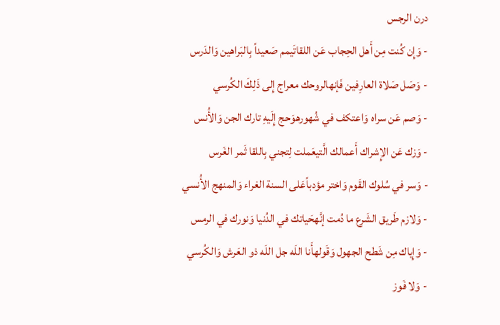درن الرجس
- وَإِن كُنت مِن أَهل الحِجاب عَن اللقاتَيمم صَعيداً بِالبَراهين وَالدَرس
- وَصَل صَلاة العارِفين فَإنهالروحك معراج إِلى ذَلِكَ الكُرسي
- وَصم عَن سراه وَاعتكف في شُهورهوَحج إِلَيهِ تارك الجن وَالأُنس
- وَزك عَن الإِشراك أَعمالك الَّتيعَملت لِتجني بِاللقا ثَمر الغَرس
- وَسر في سُلوك القَوم وَاختر مؤدباًعَلى السنة الغراء وَالمنهج الأُنسي
- وَلازم طَريق الشَرع ما دُمت إنَّهحَياتك في الدُنيا وَنورك في الرمس
- وَإِياك مِن شَطح الجهول وَقَولهأَنا اللَه جل اللَه ذو العَرش وَالكُرسي
- وَلا فَوز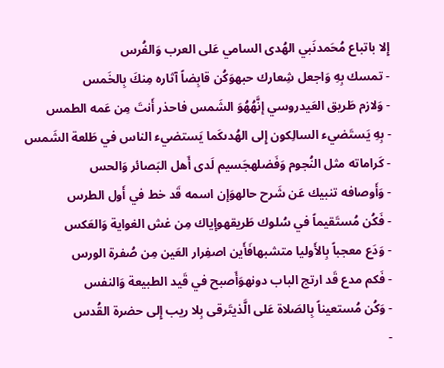إِلا باتباع مُحَمدنَبي الهُدى السامي عَلى العرب وَالفُرس
- تمسك بِهِ وَاجعل شِعارك حبهوَكُن قابِضاً آثاره مِنكَ بِالخَمس
- وَلازم طَريق العَيدروسي إنَّهُهُوَ الشَمس فاحذر أَنتَ مِن عَمه الطمس
- بِهِ يَستَضيء السالِكون إِلى الهُدىكَما يَستضيء الناس في طَلعة الشَمس
- كَراماته مثل النُجوم وَفَضلهجَسيم لَدى أَهل البَصائر وَالحس
- وَأَوصافه تنبيك عَن شَرح حالهوَإن اسمه قَد خط في أَول الطرس
- فَكُن مُستَقيماً في سُلوك طَريقهوإياك مِن غش الغواية وَالعَكس
- وَدَع معجباً بِالأَوليا متشبهافَأَين اصفِرار العَين مِن صُفرة الورس
- فَكم مدع قَد ارتج الباب دونهوَأَصبح في قَيد الطبيعة وَالنفس
- وَكُن مُستعيناً بِالصَلاة عَلى الَّذيتَرقى بِلا ريب إِلى حضرة القُدس
-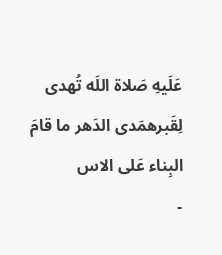عَلَيهِ صَلاة اللَه تُهدى لِقَبرهمَدى الدَهر ما قامَ البِناء عَلى الاس
-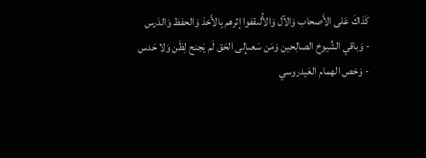كَذاكَ عَلى الأَصحاب وَالآل وَالأُلىقفوا إثرهم بِالأَخذ وَالحفظ وَالدَرس
- وَباقي الشُيوخ الصالِحين وَمَن سَعىإِلى الحَق لَم يَجنح لِظَن وَلا حَدس
- وَخص الهمام العَيدروسي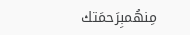مِنهُمبِرَحمَتك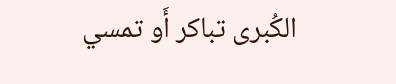الكُبرى تباكر أَو تمسي